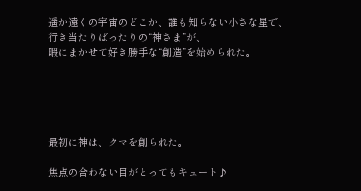遥か遠くの宇宙のどこか、誰も知らない小さな星で、
行き当たりばったりの“神さま”が、
暇にまかせて好き勝手な“創造”を始められた。





最初に神は、クマを創られた。

焦点の合わない目がとってもキュート♪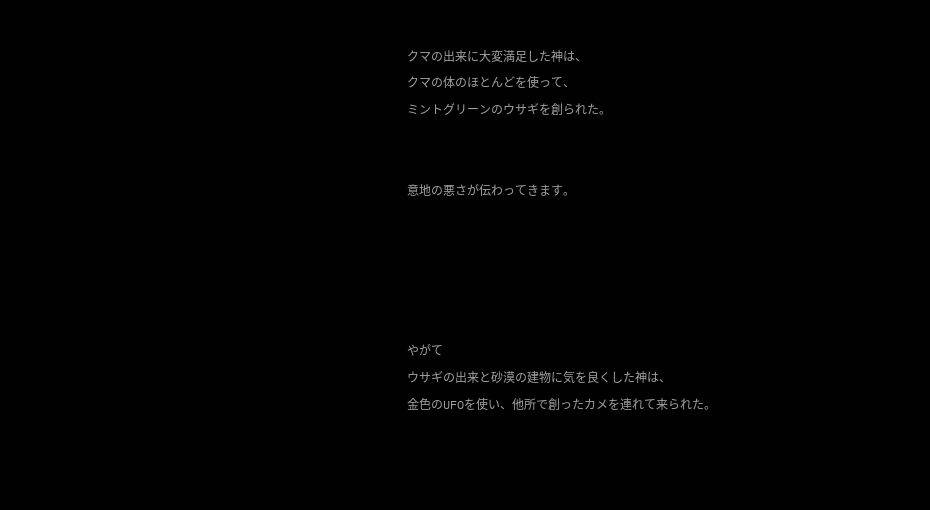クマの出来に大変満足した神は、
クマの体のほとんどを使って、
ミントグリーンのウサギを創られた。


意地の悪さが伝わってきます。





やがて
ウサギの出来と砂漠の建物に気を良くした神は、
金色のUFOを使い、他所で創ったカメを連れて来られた。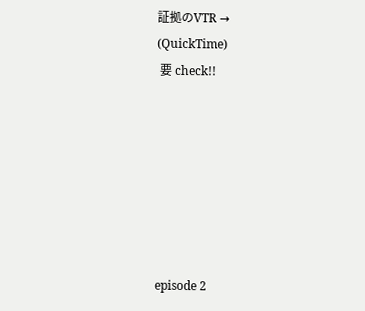証拠のVTR →
(QuickTime)
 要 check!!







episode 2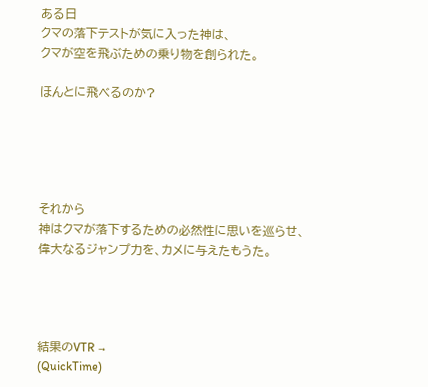ある日
クマの落下テストが気に入った神は、
クマが空を飛ぶための乗り物を創られた。

ほんとに飛べるのか?





それから
神はクマが落下するための必然性に思いを巡らせ、
偉大なるジャンプ力を、カメに与えたもうた。




結果のVTR →
(QuickTime)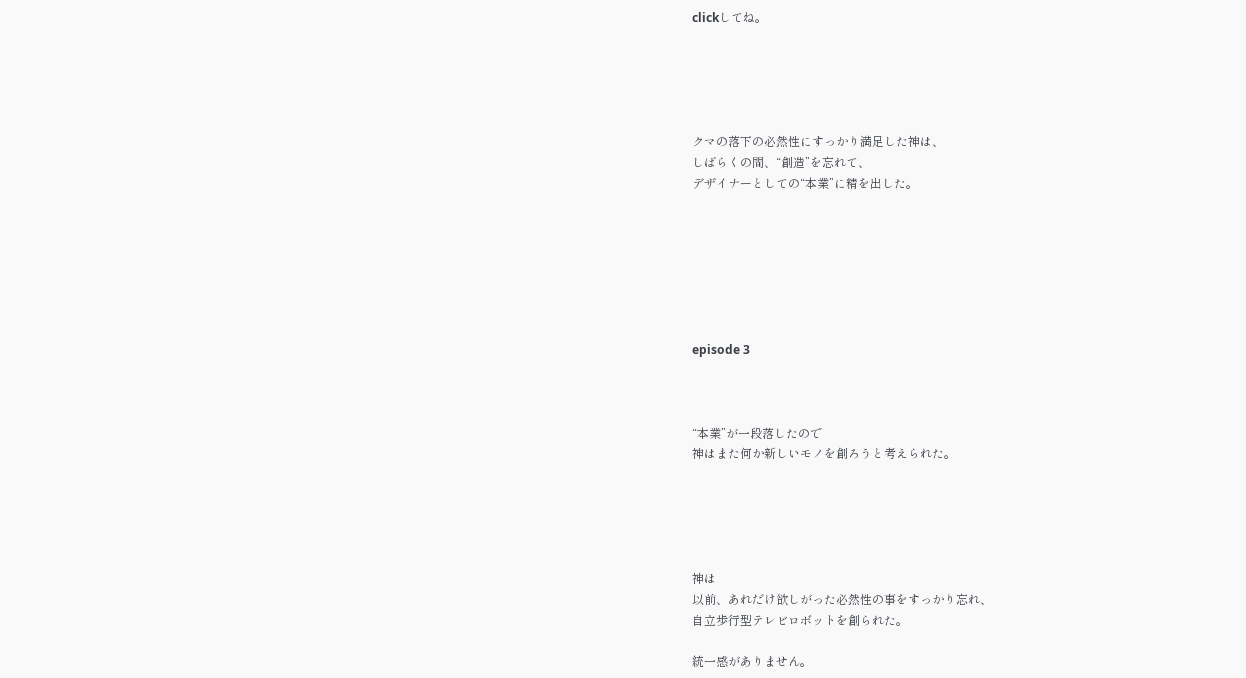clickしてね。





クマの落下の必然性にすっかり満足した神は、
しばらくの間、“創造”を忘れて、
デザイナーとしての“本業”に精を出した。







episode 3



“本業”が一段落したので
神はまた何か新しいモノを創ろうと考えられた。





神は
以前、あれだけ欲しがった必然性の事をすっかり忘れ、
自立歩行型テレビロボットを創られた。

統一感がありません。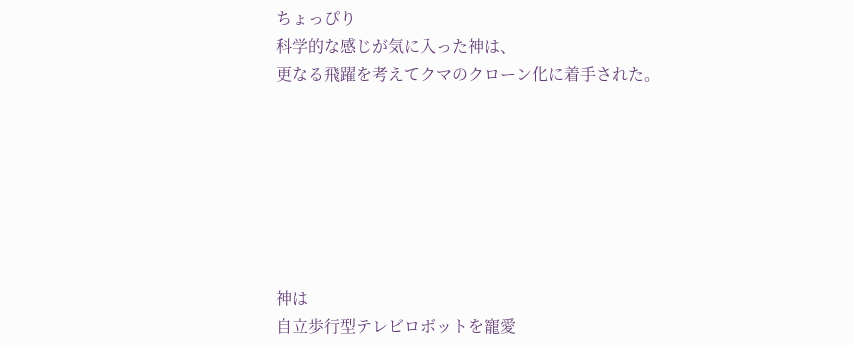ちょっぴり
科学的な感じが気に入った神は、
更なる飛躍を考えてクマのクローン化に着手された。







神は
自立歩行型テレビロボットを寵愛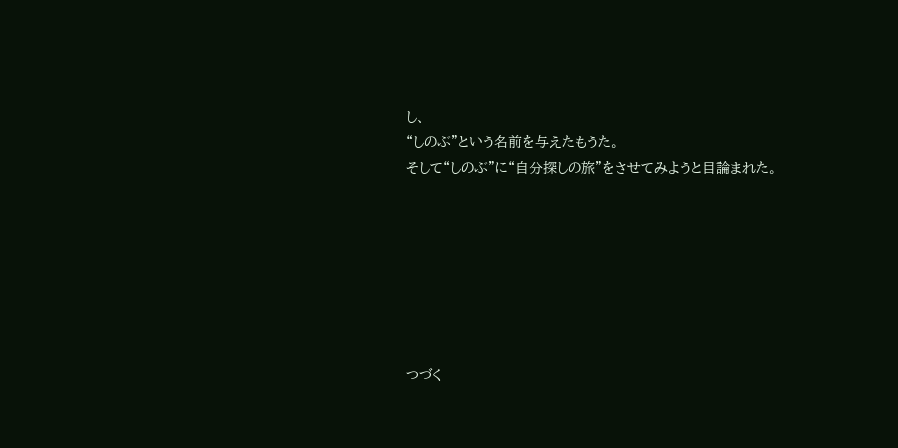し、
“しのぶ”という名前を与えたもうた。
そして“しのぶ”に“自分探しの旅”をさせてみようと目論まれた。







つづく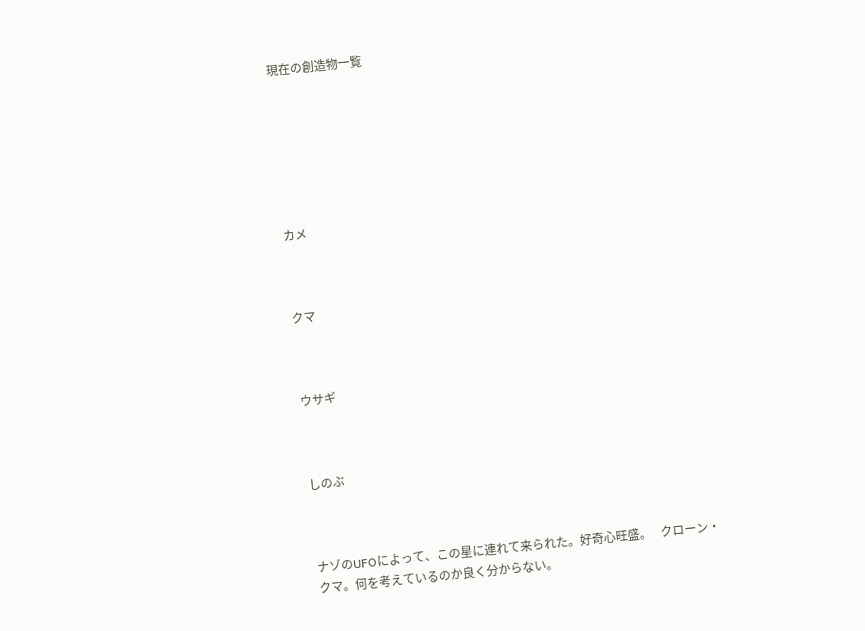現在の創造物一覧







カメ



クマ



ウサギ



しのぶ



ナゾのUFOによって、この星に連れて来られた。好奇心旺盛。   クローン・クマ。何を考えているのか良く分からない。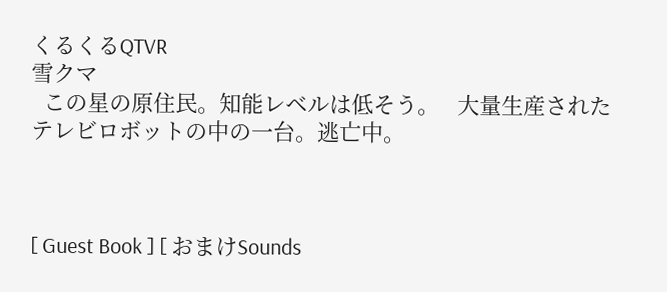くるくるQTVR
雪クマ
  この星の原住民。知能レベルは低そう。   大量生産されたテレビロボットの中の一台。逃亡中。



[ Guest Book ] [ おまけSounds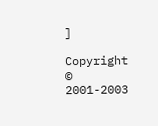]

Copyright © 2001-2003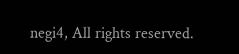negi4, All rights reserved.